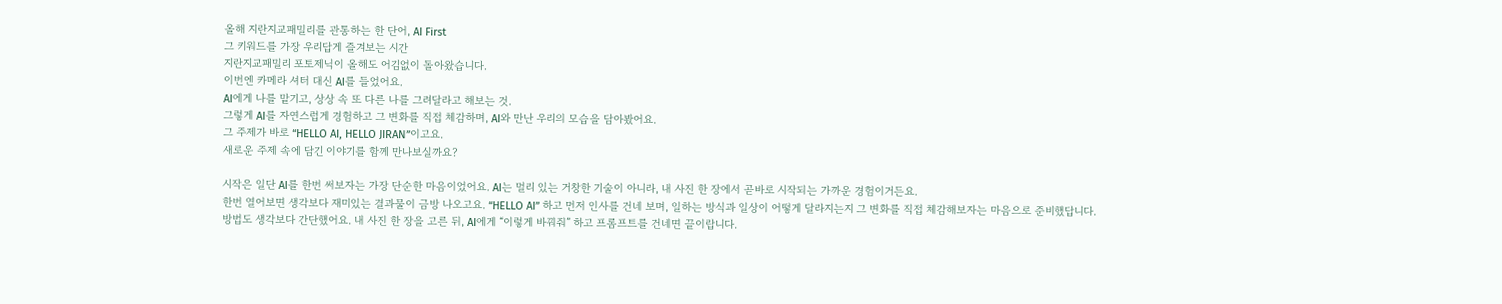올해 지란지교패밀리를 관통하는 한 단어, AI First
그 키워드를 가장 우리답게 즐겨보는 시간
지란지교패밀리 포토제닉이 올해도 어김없이 돌아왔습니다.
이번엔 카메라 셔터 대신 AI를 들었어요.
AI에게 나를 맡기고, 상상 속 또 다른 나를 그려달라고 해보는 것.
그렇게 AI를 자연스럽게 경험하고 그 변화를 직접 체감하며, AI와 만난 우리의 모습을 담아봤어요.
그 주제가 바로 “HELLO AI, HELLO JIRAN”이고요.
새로운 주제 속에 담긴 이야기를 함께 만나보실까요?

시작은 일단 AI를 한번 써보자는 가장 단순한 마음이었어요. AI는 멀리 있는 거창한 기술이 아니라, 내 사진 한 장에서 곧바로 시작되는 가까운 경험이거든요.
한번 열어보면 생각보다 재미있는 결과물이 금방 나오고요. “HELLO AI” 하고 먼저 인사를 건네 보며, 일하는 방식과 일상이 어떻게 달라지는지 그 변화를 직접 체감해보자는 마음으로 준비했답니다.
방법도 생각보다 간단했어요. 내 사진 한 장을 고른 뒤, AI에게 “이렇게 바꿔줘” 하고 프롬프트를 건네면 끝이랍니다.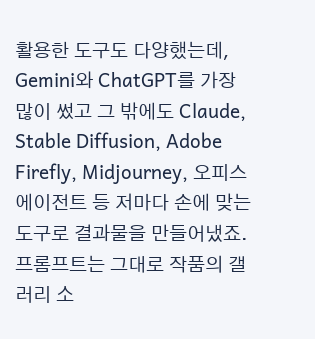활용한 도구도 다양했는데, Gemini와 ChatGPT를 가장 많이 썼고 그 밖에도 Claude, Stable Diffusion, Adobe Firefly, Midjourney, 오피스에이전트 등 저마다 손에 맞는 도구로 결과물을 만들어냈죠.
프롬프트는 그대로 작품의 갤러리 소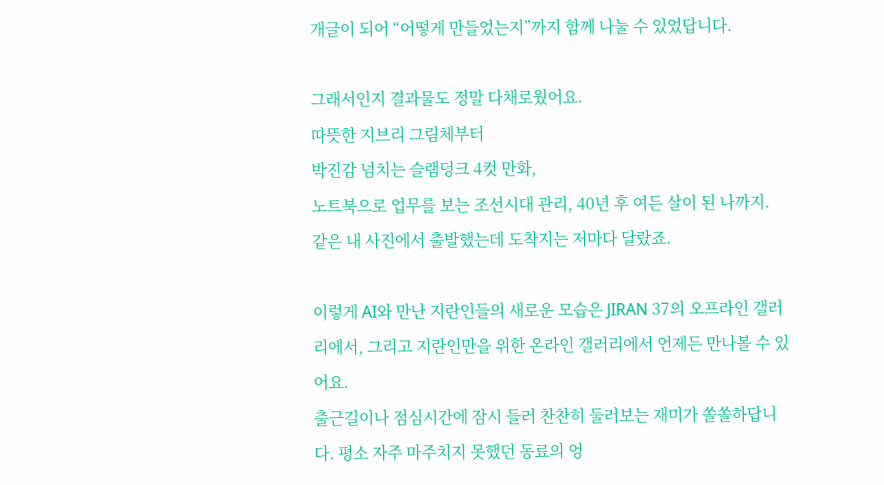개글이 되어 “어떻게 만들었는지”까지 함께 나눌 수 있었답니다.

그래서인지 결과물도 정말 다채로웠어요.
따뜻한 지브리 그림체부터
박진감 넘치는 슬램덩크 4컷 만화,
노트북으로 업무를 보는 조선시대 관리, 40년 후 여든 살이 된 나까지.
같은 내 사진에서 출발했는데 도착지는 저마다 달랐죠.

이렇게 AI와 만난 지란인들의 새로운 모습은 JIRAN 37의 오프라인 갤러리에서, 그리고 지란인만을 위한 온라인 갤러리에서 언제든 만나볼 수 있어요.
출근길이나 점심시간에 잠시 들러 찬찬히 둘러보는 재미가 쏠쏠하답니다. 평소 자주 마주치지 못했던 동료의 엉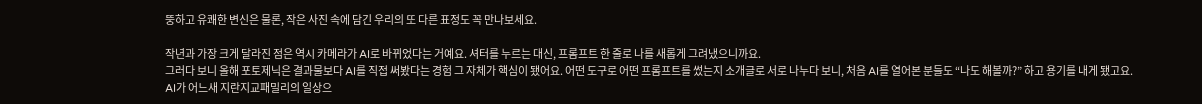뚱하고 유쾌한 변신은 물론, 작은 사진 속에 담긴 우리의 또 다른 표정도 꼭 만나보세요.

작년과 가장 크게 달라진 점은 역시 카메라가 AI로 바뀌었다는 거예요. 셔터를 누르는 대신, 프롬프트 한 줄로 나를 새롭게 그려냈으니까요.
그러다 보니 올해 포토제닉은 결과물보다 AI를 직접 써봤다는 경험 그 자체가 핵심이 됐어요. 어떤 도구로 어떤 프롬프트를 썼는지 소개글로 서로 나누다 보니, 처음 AI를 열어본 분들도 “나도 해볼까?” 하고 용기를 내게 됐고요.
AI가 어느새 지란지교패밀리의 일상으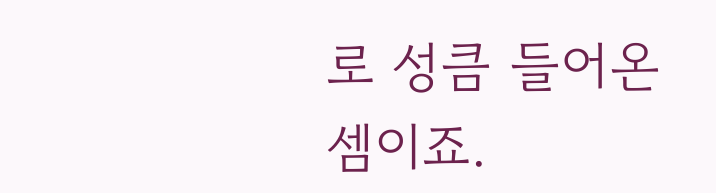로 성큼 들어온 셈이죠.